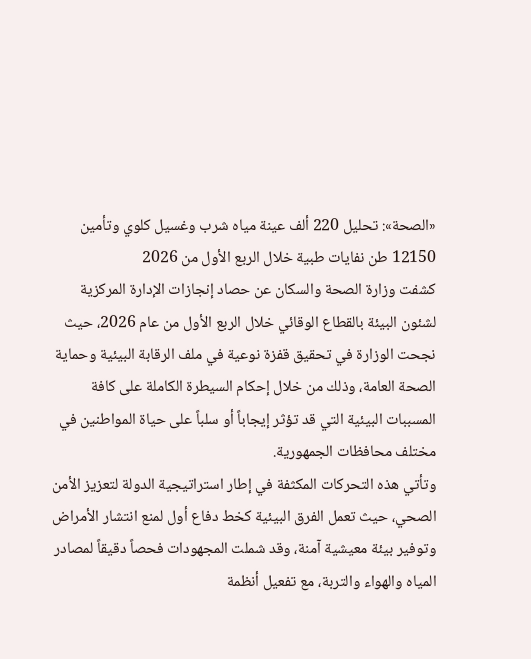«الصحة»: تحليل 220 ألف عينة مياه شرب وغسيل كلوي وتأمين 12150 طن نفايات طبية خلال الربع الأول من 2026
كشفت وزارة الصحة والسكان عن حصاد إنجازات الإدارة المركزية لشئون البيئة بالقطاع الوقائي خلال الربع الأول من عام 2026، حيث نجحت الوزارة في تحقيق قفزة نوعية في ملف الرقابة البيئية وحماية الصحة العامة، وذلك من خلال إحكام السيطرة الكاملة على كافة المسببات البيئية التي قد تؤثر إيجاباً أو سلباً على حياة المواطنين في مختلف محافظات الجمهورية.
وتأتي هذه التحركات المكثفة في إطار استراتيجية الدولة لتعزيز الأمن الصحي، حيث تعمل الفرق البيئية كخط دفاع أول لمنع انتشار الأمراض وتوفير بيئة معيشية آمنة، وقد شملت المجهودات فحصاً دقيقاً لمصادر المياه والهواء والتربة، مع تفعيل أنظمة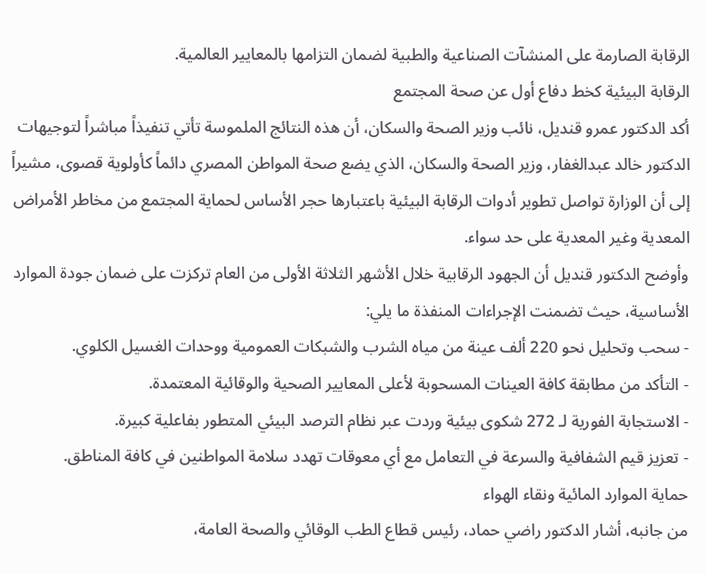الرقابة الصارمة على المنشآت الصناعية والطبية لضمان التزامها بالمعايير العالمية.
الرقابة البيئية كخط دفاع أول عن صحة المجتمع
أكد الدكتور عمرو قنديل، نائب وزير الصحة والسكان، أن هذه النتائج الملموسة تأتي تنفيذاً مباشراً لتوجيهات الدكتور خالد عبدالغفار، وزير الصحة والسكان، الذي يضع صحة المواطن المصري دائماً كأولوية قصوى، مشيراً إلى أن الوزارة تواصل تطوير أدوات الرقابة البيئية باعتبارها حجر الأساس لحماية المجتمع من مخاطر الأمراض المعدية وغير المعدية على حد سواء.
وأوضح الدكتور قنديل أن الجهود الرقابية خلال الأشهر الثلاثة الأولى من العام تركزت على ضمان جودة الموارد الأساسية، حيث تضمنت الإجراءات المنفذة ما يلي:
- سحب وتحليل نحو 220 ألف عينة من مياه الشرب والشبكات العمومية ووحدات الغسيل الكلوي.
- التأكد من مطابقة كافة العينات المسحوبة لأعلى المعايير الصحية والوقائية المعتمدة.
- الاستجابة الفورية لـ 272 شكوى بيئية وردت عبر نظام الترصد البيئي المتطور بفاعلية كبيرة.
- تعزيز قيم الشفافية والسرعة في التعامل مع أي معوقات تهدد سلامة المواطنين في كافة المناطق.
حماية الموارد المائية ونقاء الهواء
من جانبه، أشار الدكتور راضي حماد، رئيس قطاع الطب الوقائي والصحة العامة،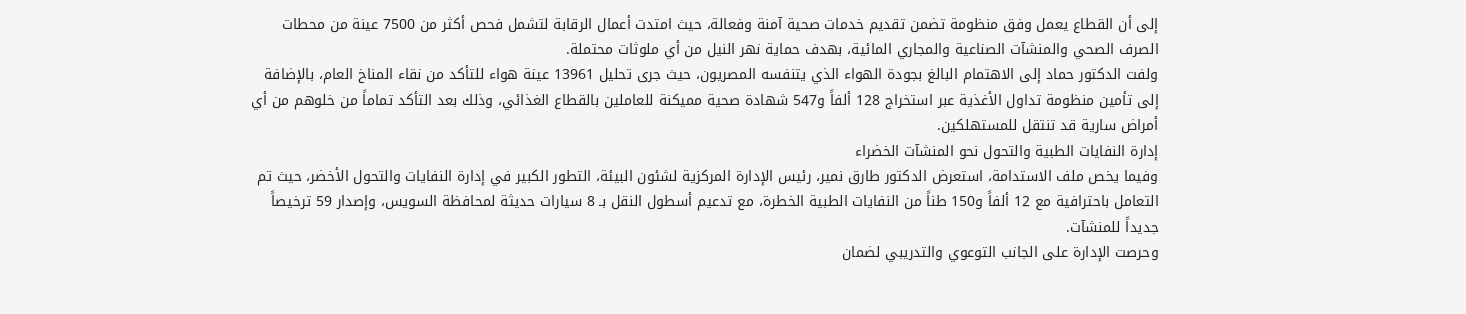إلى أن القطاع يعمل وفق منظومة تضمن تقديم خدمات صحية آمنة وفعالة، حيث امتدت أعمال الرقابة لتشمل فحص أكثر من 7500 عينة من محطات الصرف الصحي والمنشآت الصناعية والمجاري المائية، بهدف حماية نهر النيل من أي ملوثات محتملة.
ولفت الدكتور حماد إلى الاهتمام البالغ بجودة الهواء الذي يتنفسه المصريون، حيث جرى تحليل 13961 عينة هواء للتأكد من نقاء المناخ العام، بالإضافة إلى تأمين منظومة تداول الأغذية عبر استخراج 128 ألفاً و547 شهادة صحية مميكنة للعاملين بالقطاع الغذائي، وذلك بعد التأكد تماماً من خلوهم من أي أمراض سارية قد تنتقل للمستهلكين.
إدارة النفايات الطبية والتحول نحو المنشآت الخضراء
وفيما يخص ملف الاستدامة، استعرض الدكتور طارق نمير، رئيس الإدارة المركزية لشئون البيئة، التطور الكبير في إدارة النفايات والتحول الأخضر، حيث تم التعامل باحترافية مع 12 ألفاً و150 طناً من النفايات الطبية الخطرة، مع تدعيم أسطول النقل بـ 8 سيارات حديثة لمحافظة السويس، وإصدار 59 ترخيصاً جديداً للمنشآت.
وحرصت الإدارة على الجانب التوعوي والتدريبي لضمان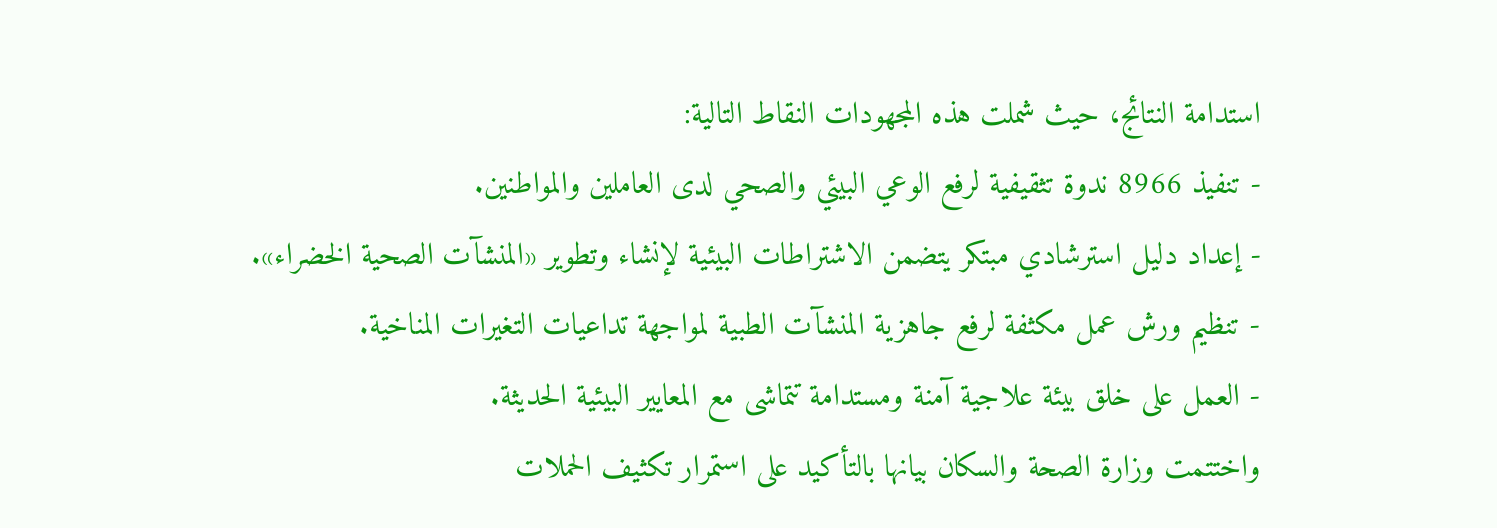استدامة النتائج، حيث شملت هذه المجهودات النقاط التالية:
- تنفيذ 8966 ندوة تثقيفية لرفع الوعي البيئي والصحي لدى العاملين والمواطنين.
- إعداد دليل استرشادي مبتكر يتضمن الاشتراطات البيئية لإنشاء وتطوير «المنشآت الصحية الخضراء».
- تنظيم ورش عمل مكثفة لرفع جاهزية المنشآت الطبية لمواجهة تداعيات التغيرات المناخية.
- العمل على خلق بيئة علاجية آمنة ومستدامة تتماشى مع المعايير البيئية الحديثة.
واختتمت وزارة الصحة والسكان بيانها بالتأكيد على استمرار تكثيف الحملات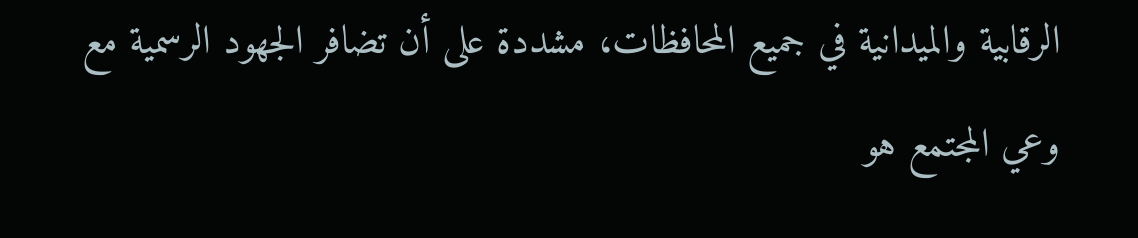الرقابية والميدانية في جميع المحافظات، مشددة على أن تضافر الجهود الرسمية مع وعي المجتمع هو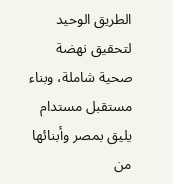الطريق الوحيد لتحقيق نهضة صحية شاملة، وبناء مستقبل مستدام يليق بمصر وأبنائها من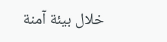خلال بيئة آمنة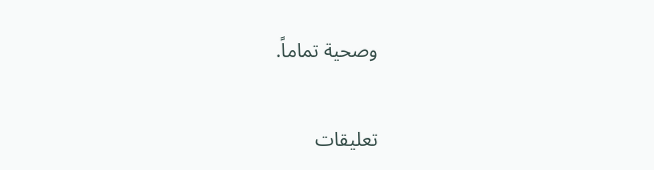وصحية تماماً.


تعليقات